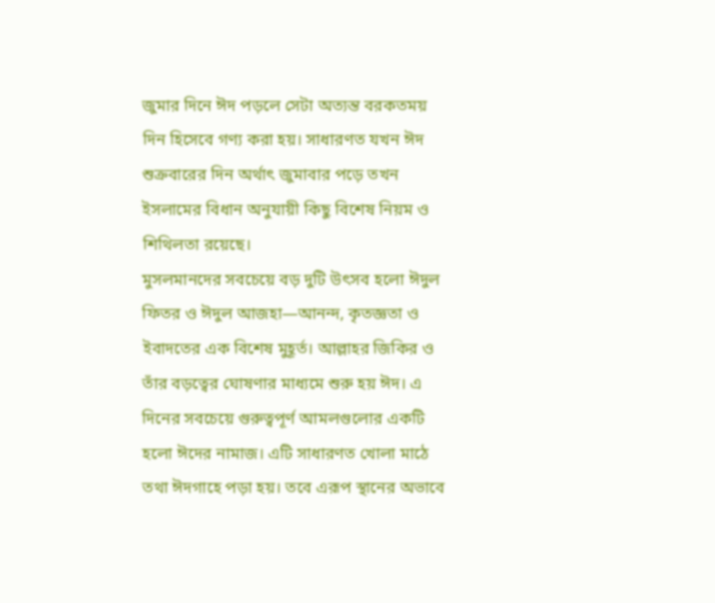জুমার দিনে ঈদ পড়লে সেটা অত্যন্ত বরকতময় দিন হিসেবে গণ্য করা হয়। সাধারণত যখন ঈদ শুক্রবারের দিন অর্থাৎ জুমাবার পড়ে তখন ইসলামের বিধান অনুযায়ী কিছু বিশেষ নিয়ম ও শিথিলতা রয়েছে।
মুসলমানদের সবচেয়ে বড় দুটি উৎসব হলো ঈদুল ফিতর ও ঈদুল আজহা—আনন্দ, কৃতজ্ঞতা ও ইবাদতের এক বিশেষ মুহূর্ত। আল্লাহর জিকির ও তাঁর বড়ত্বের ঘোষণার মাধ্যমে শুরু হয় ঈদ। এ দিনের সবচেয়ে গুরুত্বপূর্ণ আমলগুলোর একটি হলো ঈদের নামাজ। এটি সাধারণত খোলা মাঠে তথা ঈদগাহে পড়া হয়। তবে এরূপ স্থানের অভাবে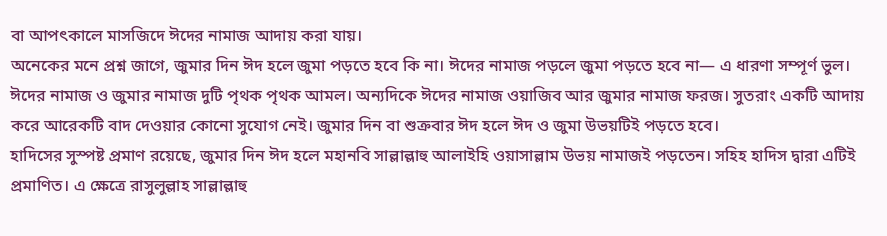বা আপৎকালে মাসজিদে ঈদের নামাজ আদায় করা যায়।
অনেকের মনে প্রশ্ন জাগে, জুমার দিন ঈদ হলে জুমা পড়তে হবে কি না। ঈদের নামাজ পড়লে জুমা পড়তে হবে না— এ ধারণা সম্পূর্ণ ভুল। ঈদের নামাজ ও জুমার নামাজ দুটি পৃথক পৃথক আমল। অন্যদিকে ঈদের নামাজ ওয়াজিব আর জুমার নামাজ ফরজ। সুতরাং একটি আদায় করে আরেকটি বাদ দেওয়ার কোনো সুযোগ নেই। জুমার দিন বা শুক্রবার ঈদ হলে ঈদ ও জুমা উভয়টিই পড়তে হবে।
হাদিসের সুস্পষ্ট প্রমাণ রয়েছে, জুমার দিন ঈদ হলে মহানবি সাল্লাল্লাহু আলাইহি ওয়াসাল্লাম উভয় নামাজই পড়তেন। সহিহ হাদিস দ্বারা এটিই প্রমাণিত। এ ক্ষেত্রে রাসুলুল্লাহ সাল্লাল্লাহু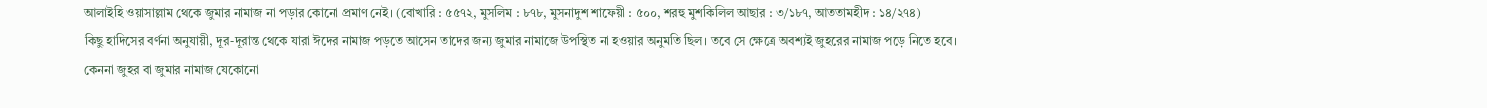আলাইহি ওয়াসাল্লাম থেকে জুমার নামাজ না পড়ার কোনো প্রমাণ নেই। (বোখারি : ৫৫৭২, মুসলিম : ৮৭৮, মুসনাদুশ শাফেয়ী : ৫০০, শরহু মুশকিলিল আছার : ৩/১৮৭, আততামহীদ : ১৪/২৭৪)
কিছু হাদিসের বর্ণনা অনুযায়ী, দূর-দূরান্ত থেকে যারা ঈদের নামাজ পড়তে আসেন তাদের জন্য জুমার নামাজে উপস্থিত না হওয়ার অনুমতি ছিল। তবে সে ক্ষেত্রে অবশ্যই জুহরের নামাজ পড়ে নিতে হবে। কেননা জুহর বা জুমার নামাজ যেকোনো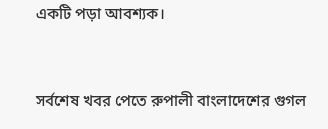একটি পড়া আবশ্যক।


সর্বশেষ খবর পেতে রুপালী বাংলাদেশের গুগল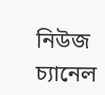নিউজ চ্যানেল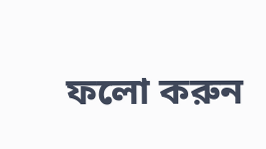ফলো করুন